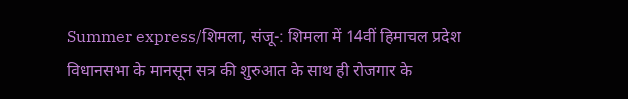Summer express/शिमला, संजू-: शिमला में 14वीं हिमाचल प्रदेश विधानसभा के मानसून सत्र की शुरुआत के साथ ही रोजगार के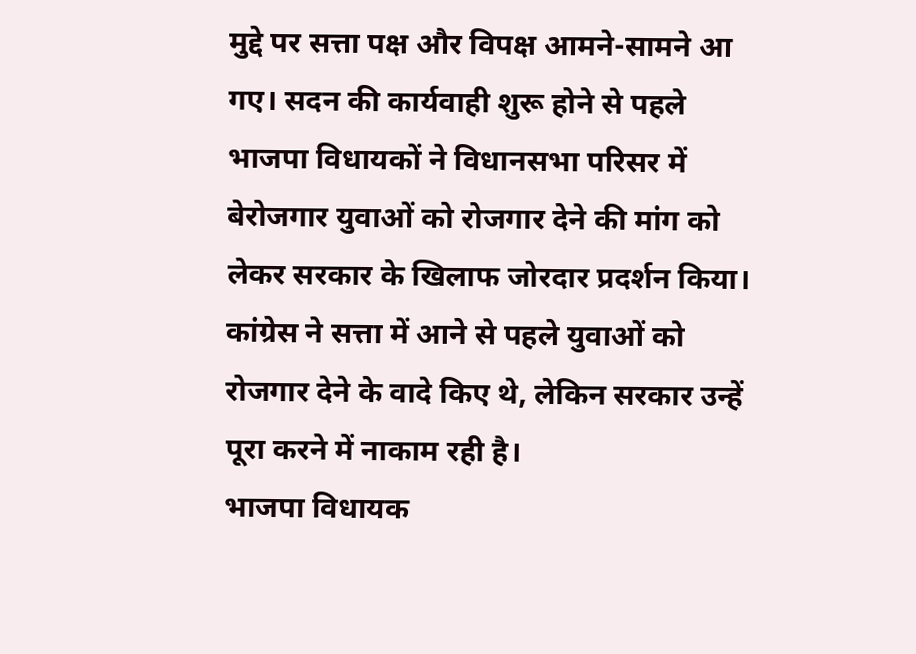मुद्दे पर सत्ता पक्ष और विपक्ष आमने-सामने आ गए। सदन की कार्यवाही शुरू होने से पहले भाजपा विधायकों ने विधानसभा परिसर में बेरोजगार युवाओं को रोजगार देने की मांग को लेकर सरकार के खिलाफ जोरदार प्रदर्शन किया। कांग्रेस ने सत्ता में आने से पहले युवाओं को रोजगार देने के वादे किए थे, लेकिन सरकार उन्हें पूरा करने में नाकाम रही है।
भाजपा विधायक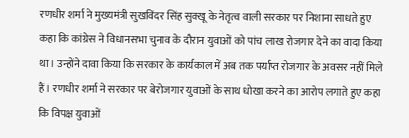रणधीर शर्मा ने मुख्यमंत्री सुखविंदर सिंह सुक्खू के नेतृत्व वाली सरकार पर निशाना साधते हुए कहा कि कांग्रेस ने विधानसभा चुनाव के दौरान युवाओं को पांच लाख रोजगार देने का वादा किया था। उन्होंने दावा किया कि सरकार के कार्यकाल में अब तक पर्याप्त रोजगार के अवसर नहीं मिले हैं। रणधीर शर्मा ने सरकार पर बेरोजगार युवाओं के साथ धोखा करने का आरोप लगाते हुए कहा कि विपक्ष युवाओं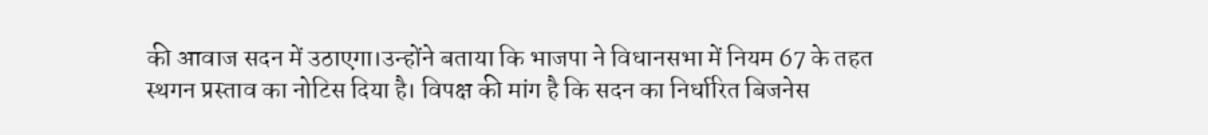की आवाज सदन में उठाएगा।उन्होंने बताया कि भाजपा ने विधानसभा में नियम 67 के तहत स्थगन प्रस्ताव का नोटिस दिया है। विपक्ष की मांग है कि सदन का निर्धारित बिजनेस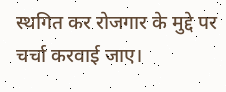स्थगित कर रोजगार के मुद्दे पर चर्चा करवाई जाए।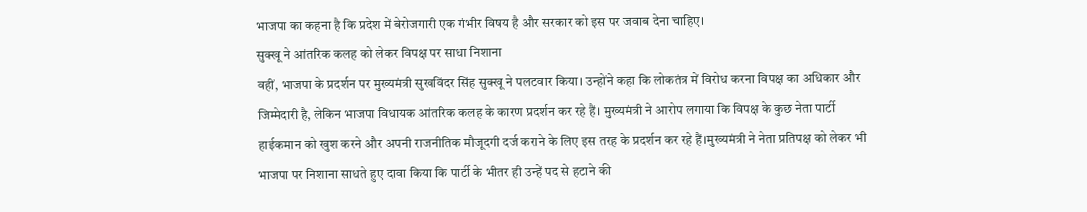भाजपा का कहना है कि प्रदेश में बेरोजगारी एक गंभीर विषय है और सरकार को इस पर जवाब देना चाहिए।
सुक्खू ने आंतरिक कलह को लेकर विपक्ष पर साधा निशाना
वहीं, भाजपा के प्रदर्शन पर मुख्यमंत्री सुखविंदर सिंह सुक्खू ने पलटवार किया। उन्होंने कहा कि लोकतंत्र में विरोध करना विपक्ष का अधिकार और जिम्मेदारी है, लेकिन भाजपा विधायक आंतरिक कलह के कारण प्रदर्शन कर रहे हैं। मुख्यमंत्री ने आरोप लगाया कि विपक्ष के कुछ नेता पार्टी हाईकमान को खुश करने और अपनी राजनीतिक मौजूदगी दर्ज कराने के लिए इस तरह के प्रदर्शन कर रहे हैं।मुख्यमंत्री ने नेता प्रतिपक्ष को लेकर भी भाजपा पर निशाना साधते हुए दावा किया कि पार्टी के भीतर ही उन्हें पद से हटाने की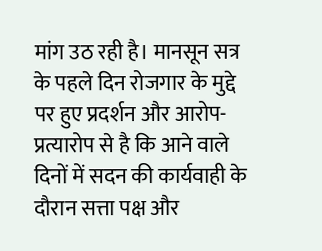मांग उठ रही है। मानसून सत्र के पहले दिन रोजगार के मुद्दे पर हुए प्रदर्शन और आरोप-प्रत्यारोप से है कि आने वाले दिनों में सदन की कार्यवाही के दौरान सत्ता पक्ष और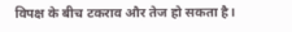विपक्ष के बीच टकराव और तेज हो सकता है।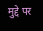मुद्दे पर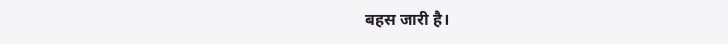बहस जारी है।